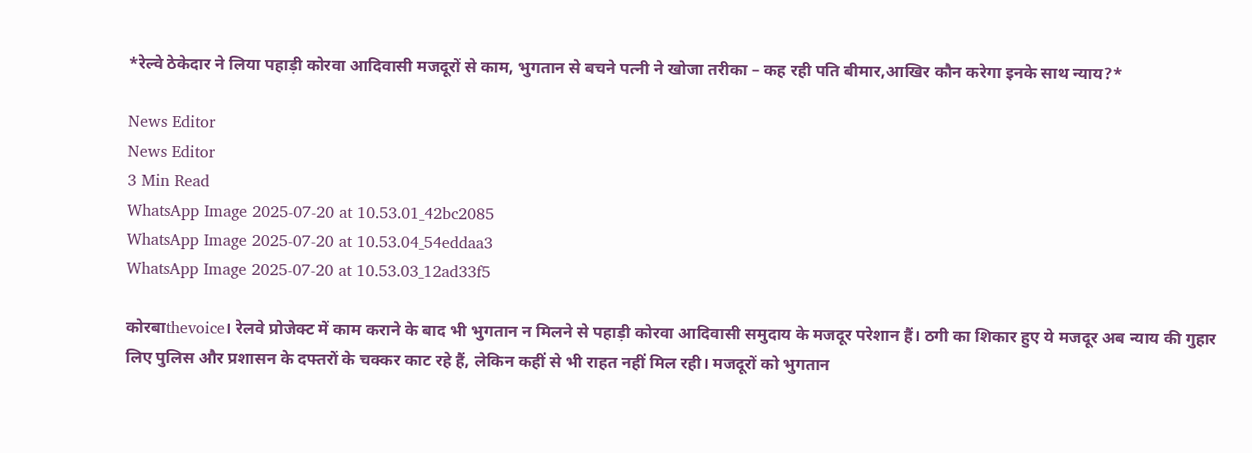*रेल्वे ठेकेदार ने लिया पहाड़ी कोरवा आदिवासी मजदूरों से काम, भुगतान से बचने पत्नी ने खोजा तरीका – कह रही पति बीमार,आखिर कौन करेगा इनके साथ न्याय?*

News Editor
News Editor
3 Min Read
WhatsApp Image 2025-07-20 at 10.53.01_42bc2085
WhatsApp Image 2025-07-20 at 10.53.04_54eddaa3
WhatsApp Image 2025-07-20 at 10.53.03_12ad33f5

कोरबाthevoice। रेलवे प्रोजेक्ट में काम कराने के बाद भी भुगतान न मिलने से पहाड़ी कोरवा आदिवासी समुदाय के मजदूर परेशान हैं। ठगी का शिकार हुए ये मजदूर अब न्याय की गुहार लिए पुलिस और प्रशासन के दफ्तरों के चक्कर काट रहे हैं, लेकिन कहीं से भी राहत नहीं मिल रही। मजदूरों को भुगतान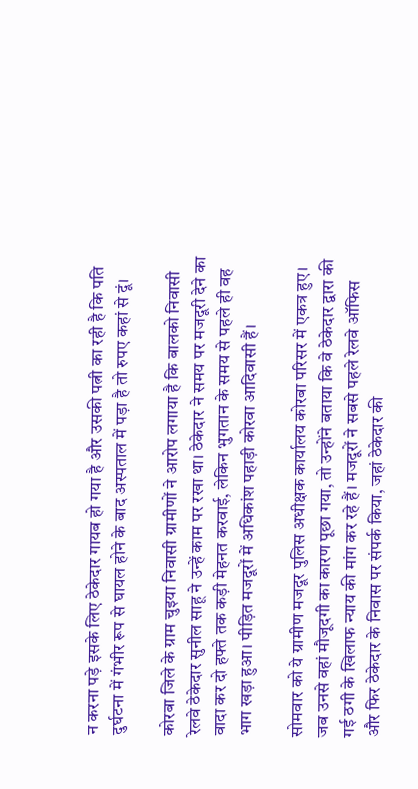न करना पड़े इसके लिए ठेकेदार गायब हो गया है और उसकी पत्नी का रही है कि पति दुर्घटना में गंभीर रूप से घायल होने के बाद अस्पताल में पड़ा है तो रुपए कहां से दूं।

कोरबा जिले के ग्राम चुइया निवासी ग्रामीणों ने आरोप लगाया है कि बालको निवासी रेलवे ठेकेदार सुनील साहू ने उन्हें काम पर रखा था। ठेकेदार ने समय पर मजदूरी देने का वादा कर दो हफ्ते तक कड़ी मेहनत करवाई, लेकिन भुगतान के समय से पहले ही वह भाग खड़ा हुआ। पीड़ित मजदूरों में अधिकांश पहाड़ी कोरवा आदिवासी हैं।

सोमवार को ये ग्रामीण मजदूर पुलिस अधीक्षक कार्यालय कोरबा परिसर में एकत्र हुए। जब उनसे वहां मौजूदगी का कारण पूछा गया, तो उन्होंने बताया कि वे ठेकेदार द्वारा की गई ठगी के खिलाफ न्याय की मांग कर रहे हैं। मजदूरों ने सबसे पहले रेलवे ऑफिस और फिर ठेकेदार के निवास पर संपर्क किया, जहां ठेकेदार की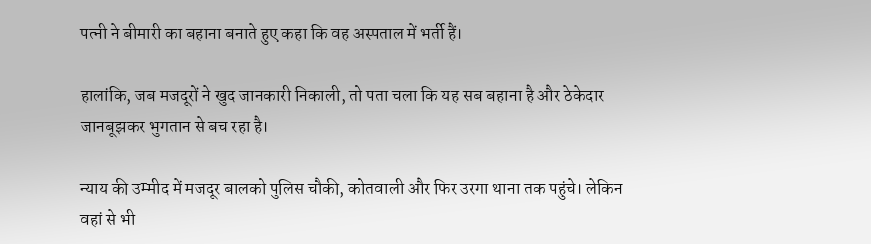पत्नी ने बीमारी का बहाना बनाते हुए कहा कि वह अस्पताल में भर्ती हैं।

हालांकि, जब मजदूरों ने खुद जानकारी निकाली, तो पता चला कि यह सब बहाना है और ठेकेदार जानबूझकर भुगतान से बच रहा है।

न्याय की उम्मीद में मजदूर बालको पुलिस चौकी, कोतवाली और फिर उरगा थाना तक पहुंचे। लेकिन वहां से भी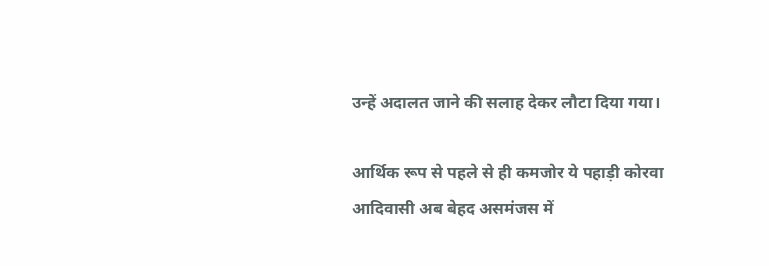उन्हें अदालत जाने की सलाह देकर लौटा दिया गया।

आर्थिक रूप से पहले से ही कमजोर ये पहाड़ी कोरवा आदिवासी अब बेहद असमंजस में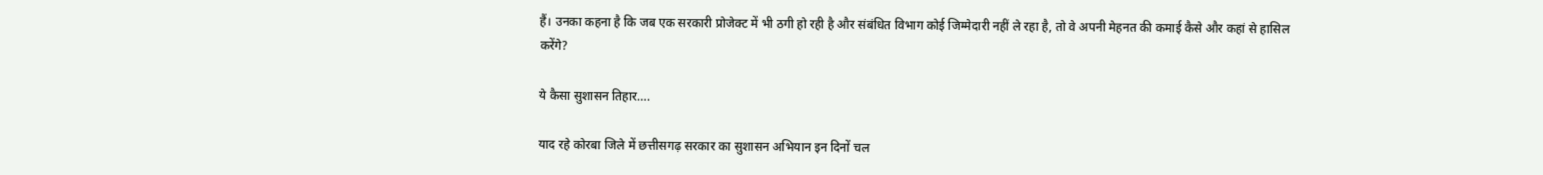हैं। उनका कहना है कि जब एक सरकारी प्रोजेक्ट में भी ठगी हो रही है और संबंधित विभाग कोई जिम्मेदारी नहीं ले रहा है, तो वे अपनी मेहनत की कमाई कैसे और कहां से हासिल करेंगे?

ये कैसा सुशासन तिहार….

याद रहे कोरबा जिले में छत्तीसगढ़ सरकार का सुशासन अभियान इन दिनों चल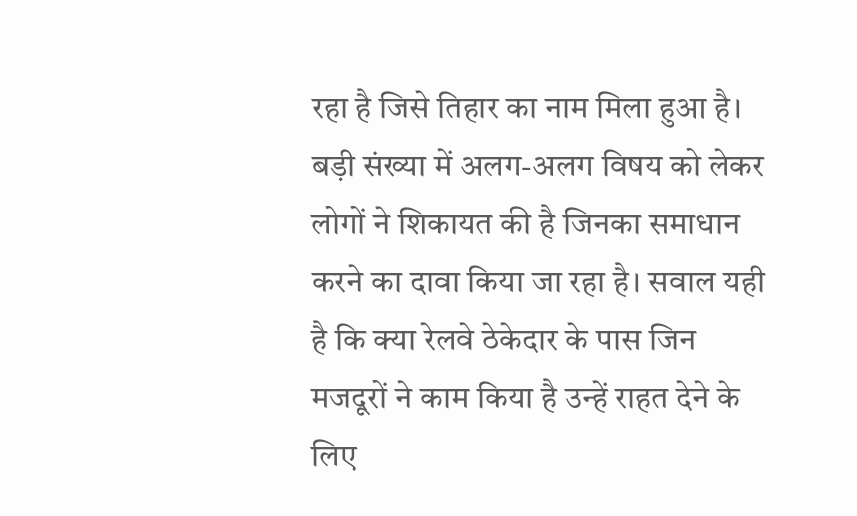रहा है जिसे तिहार का नाम मिला हुआ है। बड़ी संख्या में अलग-अलग विषय को लेकर लोगों ने शिकायत की है जिनका समाधान करने का दावा किया जा रहा है। सवाल यही है कि क्या रेलवे ठेकेदार के पास जिन मजदूरों ने काम किया है उन्हें राहत देने के लिए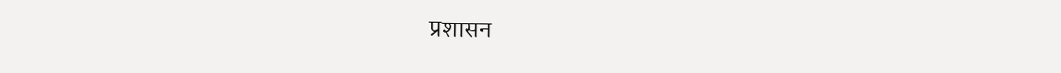प्रशासन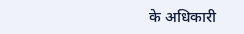के अधिकारी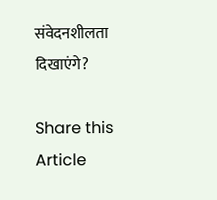संवेदनशीलता दिखाएंगे?

Share this Article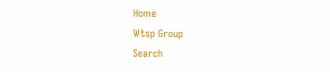Home
Wtsp Group
Search